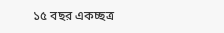১৫ বছর একচ্ছত্র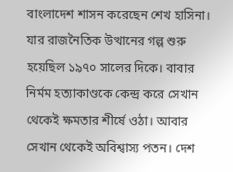বাংলাদেশ শাসন করেছেন শেখ হাসিনা। যার রাজনৈতিক উত্থানের গল্প শুরু হয়েছিল ১৯৭০ সালের দিকে। বাবার নির্মম হত্যাকাণ্ডকে কেন্দ্র করে সেখান থেকেই ক্ষমতার শীর্ষে ওঠা। আবার সেখান থেকেই অবিশ্বাস্য পতন। দেশ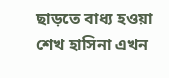ছাড়তে বাধ্য হওয়া শেখ হাসিনা এখন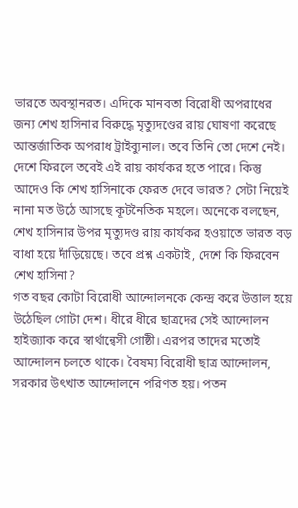ভারতে অবস্থানরত। এদিকে মানবতা বিরোধী অপরাধের জন্য শেখ হাসিনার বিরুদ্ধে মৃত্যুদণ্ডের রায় ঘোষণা করেছে আন্তর্জাতিক অপরাধ ট্রাইব্যুনাল। তবে তিনি তো দেশে নেই। দেশে ফিরলে তবেই এই রায় কার্যকর হতে পারে। কিন্তু আদেও কি শেখ হাসিনাকে ফেরত দেবে ভারত? সেটা নিয়েই নানা মত উঠে আসছে কূটনৈতিক মহলে। অনেকে বলছেন, শেখ হাসিনার উপর মৃত্যুদণ্ড রায় কার্যকর হওয়াতে ভারত বড় বাধা হয়ে দাঁড়িয়েছে। তবে প্রশ্ন একটাই, দেশে কি ফিরবেন শেখ হাসিনা?
গত বছর কোটা বিরোধী আন্দোলনকে কেন্দ্র করে উত্তাল হয়ে উঠেছিল গোটা দেশ। ধীরে ধীরে ছাত্রদের সেই আন্দোলন হাইজ্যাক করে স্বার্থান্বেসী গোষ্ঠী। এরপর তাদের মতোই আন্দোলন চলতে থাকে। বৈষম্য বিরোধী ছাত্র আন্দোলন, সরকার উৎখাত আন্দোলনে পরিণত হয়। পতন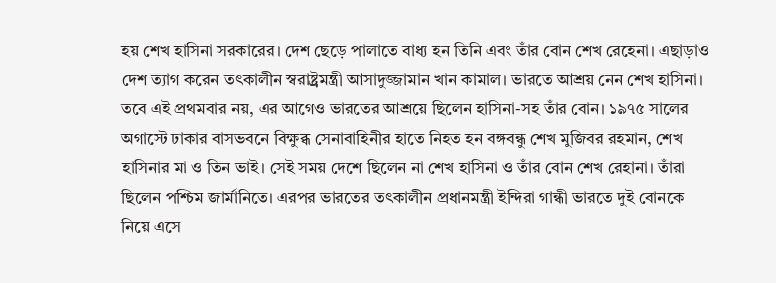হয় শেখ হাসিনা সরকারের। দেশ ছেড়ে পালাতে বাধ্য হন তিনি এবং তাঁর বোন শেখ রেহেনা। এছাড়াও দেশ ত্যাগ করেন তৎকালীন স্বরাষ্ট্র্রমন্ত্রী আসাদুজ্জামান খান কামাল। ভারতে আশ্রয় নেন শেখ হাসিনা। তবে এই প্রথমবার নয়, এর আগেও ভারতের আশ্রয়ে ছিলেন হাসিনা-সহ তাঁর বোন। ১৯৭৫ সালের অগাস্টে ঢাকার বাসভবনে বিক্ষুব্ধ সেনাবাহিনীর হাতে নিহত হন বঙ্গবন্ধু শেখ মুজিবর রহমান, শেখ হাসিনার মা ও তিন ভাই। সেই সময় দেশে ছিলেন না শেখ হাসিনা ও তাঁর বোন শেখ রেহানা। তাঁরা ছিলেন পশ্চিম জার্মানিতে। এরপর ভারতের তৎকালীন প্রধানমন্ত্রী ইন্দিরা গান্ধী ভারতে দুই বোনকে নিয়ে এসে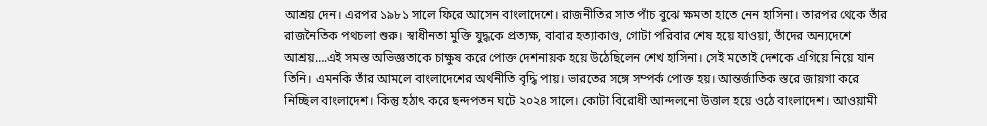আশ্রয় দেন। এরপর ১৯৮১ সালে ফিরে আসেন বাংলাদেশে। রাজনীতির সাত পাঁচ বুঝে ক্ষমতা হাতে নেন হাসিনা। তারপর থেকে তাঁর রাজনৈতিক পথচলা শুরু। স্বাধীনতা মুক্তি যুদ্ধকে প্রত্যক্ষ, বাবার হত্যাকাণ্ড, গোটা পরিবার শেষ হয়ে যাওয়া, তাঁদের অন্যদেশে আশ্রয়….এই সমস্ত অভিজ্ঞতাকে চাক্ষুষ করে পোক্ত দেশনায়ক হয়ে উঠেছিলেন শেখ হাসিনা। সেই মতোই দেশকে এগিয়ে নিয়ে যান তিনি। এমনকি তাঁর আমলে বাংলাদেশের অর্থনীতি বৃদ্ধি পায়। ভারতের সঙ্গে সম্পর্ক পোক্ত হয়। আন্তর্জাতিক স্তরে জায়গা করে নিচ্ছিল বাংলাদেশ। কিন্তু হঠাৎ করে ছন্দপতন ঘটে ২০২৪ সালে। কোটা বিরোধী আন্দলনো উত্তাল হয়ে ওঠে বাংলাদেশ। আওয়ামী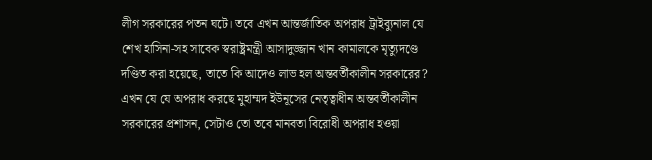লীগ সরকারের পতন ঘটে। তবে এখন আন্তর্জাতিক অপরাধ ট্রাইব্যুনাল যে শেখ হাসিনা-সহ সাবেক স্বরাষ্ট্রমন্ত্রী আসাদুজ্জান খান কামালকে মৃত্যুদণ্ডে দণ্ডিত করা হয়েছে, তাতে কি আদেও লাভ হল অন্তবর্তীকালীন সরকারের? এখন যে যে অপরাধ করছে মুহাম্মদ ইউনূসের নেতৃত্বাধীন অন্তবর্তীকালীন সরকারের প্রশাসন, সেটাও তো তবে মানবতা বিরোধী অপরাধ হওয়া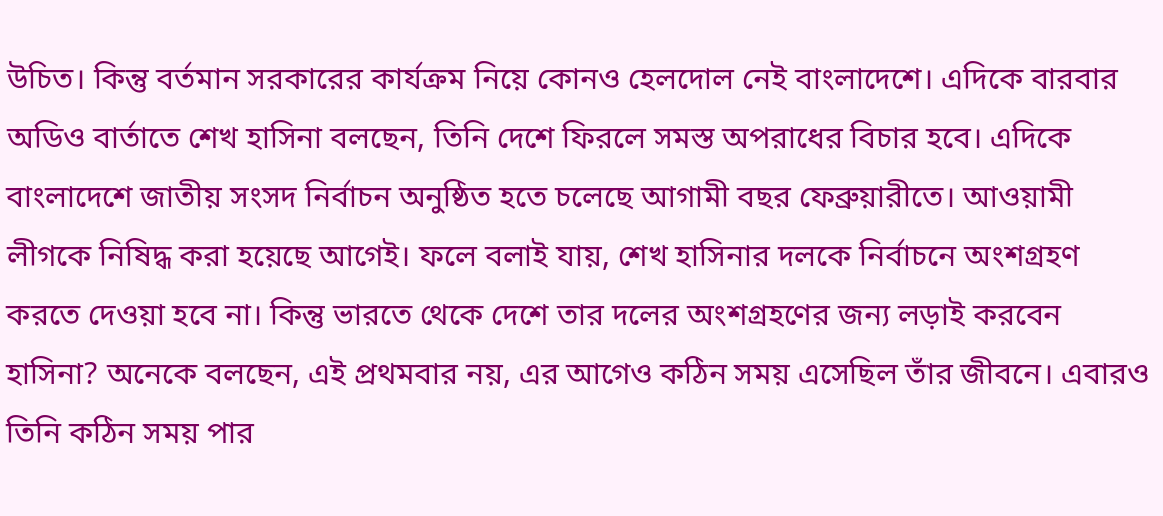উচিত। কিন্তু বর্তমান সরকারের কার্যক্রম নিয়ে কোনও হেলদোল নেই বাংলাদেশে। এদিকে বারবার অডিও বার্তাতে শেখ হাসিনা বলছেন, তিনি দেশে ফিরলে সমস্ত অপরাধের বিচার হবে। এদিকে বাংলাদেশে জাতীয় সংসদ নির্বাচন অনুষ্ঠিত হতে চলেছে আগামী বছর ফেব্রুয়ারীতে। আওয়ামী লীগকে নিষিদ্ধ করা হয়েছে আগেই। ফলে বলাই যায়, শেখ হাসিনার দলকে নির্বাচনে অংশগ্রহণ করতে দেওয়া হবে না। কিন্তু ভারতে থেকে দেশে তার দলের অংশগ্রহণের জন্য লড়াই করবেন হাসিনা? অনেকে বলছেন, এই প্রথমবার নয়, এর আগেও কঠিন সময় এসেছিল তাঁর জীবনে। এবারও তিনি কঠিন সময় পার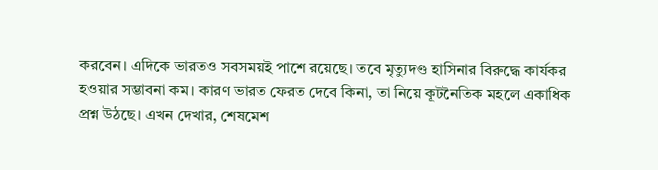করবেন। এদিকে ভারতও সবসময়ই পাশে রয়েছে। তবে মৃত্যুদণ্ড হাসিনার বিরুদ্ধে কার্যকর হওয়ার সম্ভাবনা কম। কারণ ভারত ফেরত দেবে কিনা, তা নিয়ে কূটনৈতিক মহলে একাধিক প্রশ্ন উঠছে। এখন দেখার, শেষমেশ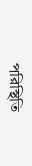পরিস্থিতি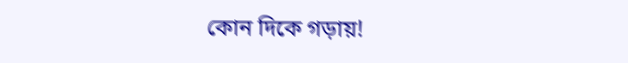কোন দিকে গড়ায়!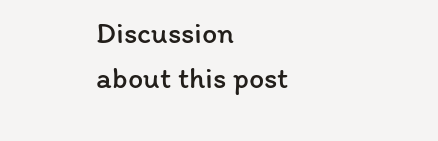Discussion about this post